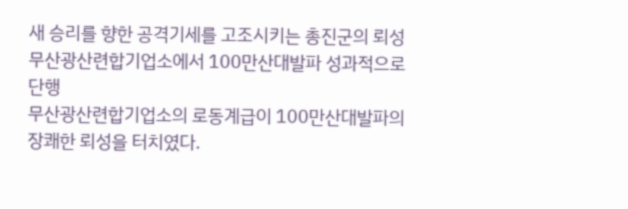새 승리를 향한 공격기세를 고조시키는 총진군의 뢰성
무산광산련합기업소에서 100만산대발파 성과적으로 단행
무산광산련합기업소의 로동계급이 100만산대발파의 장쾌한 뢰성을 터치였다.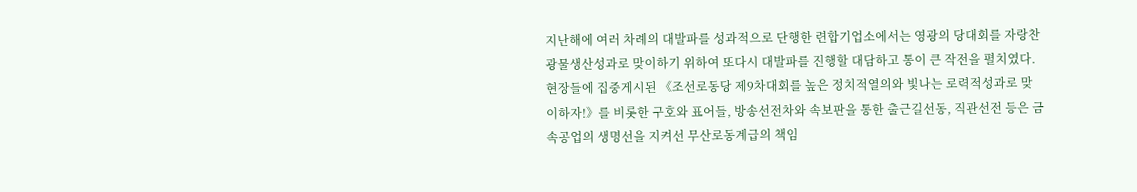지난해에 여러 차례의 대발파를 성과적으로 단행한 련합기업소에서는 영광의 당대회를 자랑찬 광물생산성과로 맞이하기 위하여 또다시 대발파를 진행할 대담하고 통이 큰 작전을 펼치였다.
현장들에 집중게시된 《조선로동당 제9차대회를 높은 정치적열의와 빛나는 로력적성과로 맞이하자!》를 비롯한 구호와 표어들, 방송선전차와 속보판을 통한 출근길선동, 직관선전 등은 금속공업의 생명선을 지켜선 무산로동계급의 책임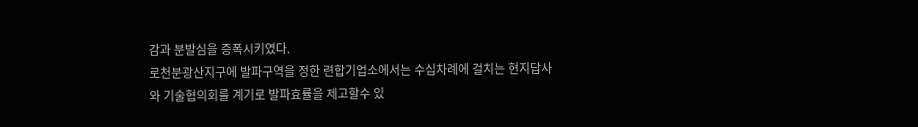감과 분발심을 증폭시키였다.
로천분광산지구에 발파구역을 정한 련합기업소에서는 수십차례에 걸치는 현지답사와 기술협의회를 계기로 발파효률을 제고할수 있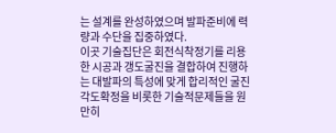는 설계를 완성하였으며 발파준비에 력량과 수단을 집중하였다.
이곳 기술집단은 회전식착정기를 리용한 시공과 갱도굴진을 결합하여 진행하는 대발파의 특성에 맞게 합리적인 굴진각도확정을 비롯한 기술적문제들을 원만히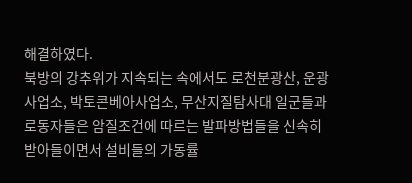해결하였다.
북방의 강추위가 지속되는 속에서도 로천분광산, 운광사업소, 박토콘베아사업소, 무산지질탐사대 일군들과 로동자들은 암질조건에 따르는 발파방법들을 신속히 받아들이면서 설비들의 가동률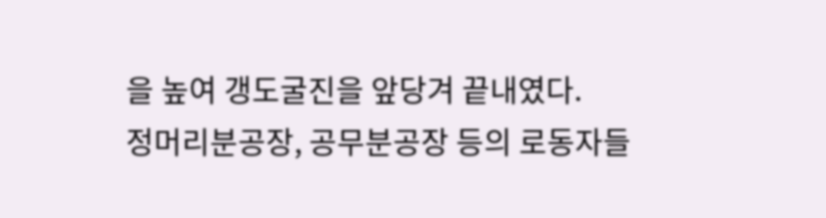을 높여 갱도굴진을 앞당겨 끝내였다.
정머리분공장, 공무분공장 등의 로동자들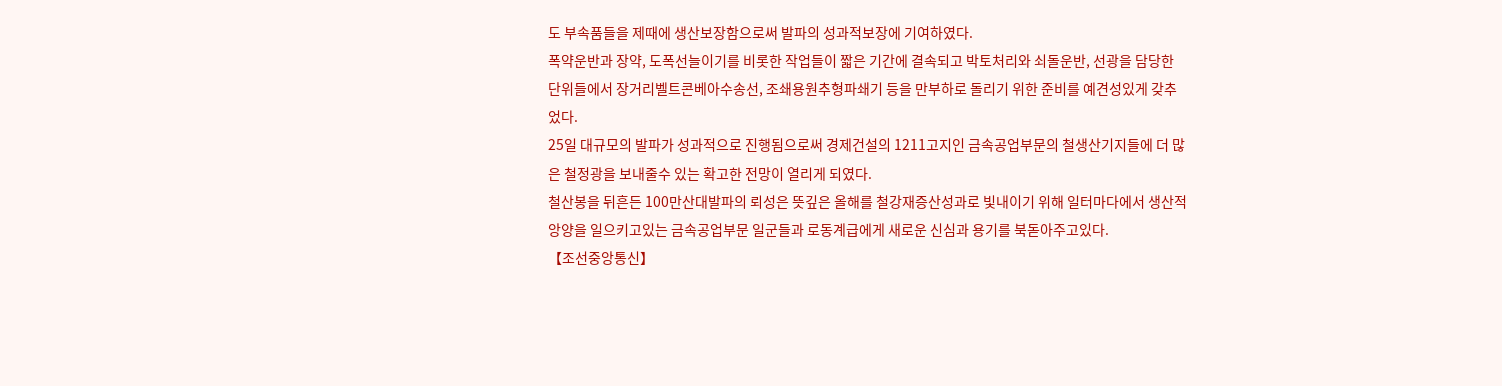도 부속품들을 제때에 생산보장함으로써 발파의 성과적보장에 기여하였다.
폭약운반과 장약, 도폭선늘이기를 비롯한 작업들이 짧은 기간에 결속되고 박토처리와 쇠돌운반, 선광을 담당한 단위들에서 장거리벨트콘베아수송선, 조쇄용원추형파쇄기 등을 만부하로 돌리기 위한 준비를 예견성있게 갖추었다.
25일 대규모의 발파가 성과적으로 진행됨으로써 경제건설의 1211고지인 금속공업부문의 철생산기지들에 더 많은 철정광을 보내줄수 있는 확고한 전망이 열리게 되였다.
철산봉을 뒤흔든 100만산대발파의 뢰성은 뜻깊은 올해를 철강재증산성과로 빛내이기 위해 일터마다에서 생산적앙양을 일으키고있는 금속공업부문 일군들과 로동계급에게 새로운 신심과 용기를 북돋아주고있다.
【조선중앙통신】